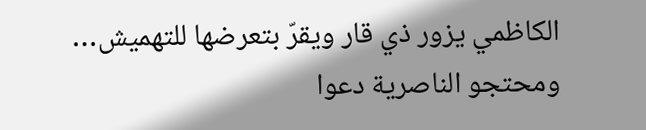الكاظمي يزور ذي قار ويقرّ بتعرضها للتهميش… ومحتجو الناصرية دعوا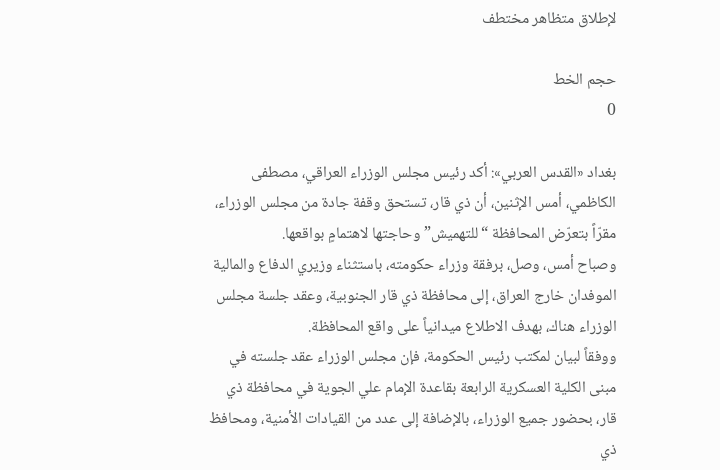لإطلاق متظاهر مختطف

حجم الخط
0

بغداد «القدس العربي»: أكد رئيس مجلس الوزراء العراقي، مصطفى الكاظمي، أمس الإثنين، أن ذي قار، تستحق وقفة جادة من مجلس الوزراء، مقرّاً بتعرّض المحافظة “للتهميش” وحاجتها لاهتمامٍ بواقعها.
وصباح أمس، وصل، برفقة وزراء حكومته، باستثناء وزيري الدفاع والمالية الموفدان خارج العراق، إلى محافظة ذي قار الجنوبية، وعقد جلسة مجلس الوزراء هناك، بهدف الاطلاع ميدانياً على واقع المحافظة.
ووفقاً لبيان لمكتب رئيس الحكومة، فإن مجلس الوزراء عقد جلسته في مبنى الكلية العسكرية الرابعة بقاعدة الإمام علي الجوية في محافظة ذي قار، بحضور جميع الوزراء، بالإضافة إلى عدد من القيادات الأمنية، ومحافظ ذي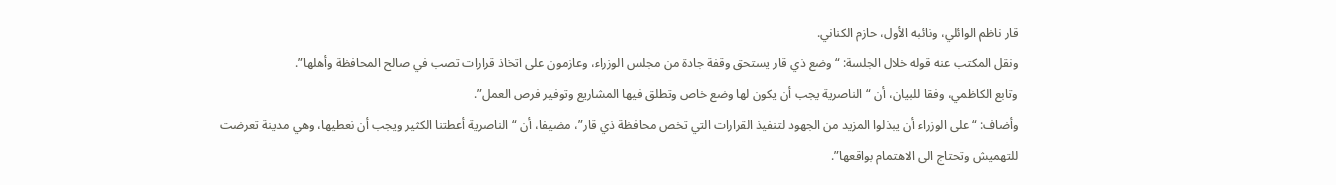قار ناظم الوائلي، ونائبه الأول، حازم الكناني.
ونقل المكتب عنه قوله خلال الجلسة: “وضع ذي قار يستحق وقفة جادة من مجلس الوزراء، وعازمون على اتخاذ قرارات تصب في صالح المحافظة وأهلها”.
وتابع الكاظمي، وفقا للبيان، أن “الناصرية يجب أن يكون لها وضع خاص وتطلق فيها المشاريع وتوفير فرص العمل”.
وأضاف: “على الوزراء أن يبذلوا المزيد من الجهود لتنفيذ القرارات التي تخص محافظة ذي قار”، مضيفا، أن “الناصرية أعطتنا الكثير ويجب أن نعطيها، وهي مدينة تعرضت للتهميش وتحتاج الى الاهتمام بواقعها”.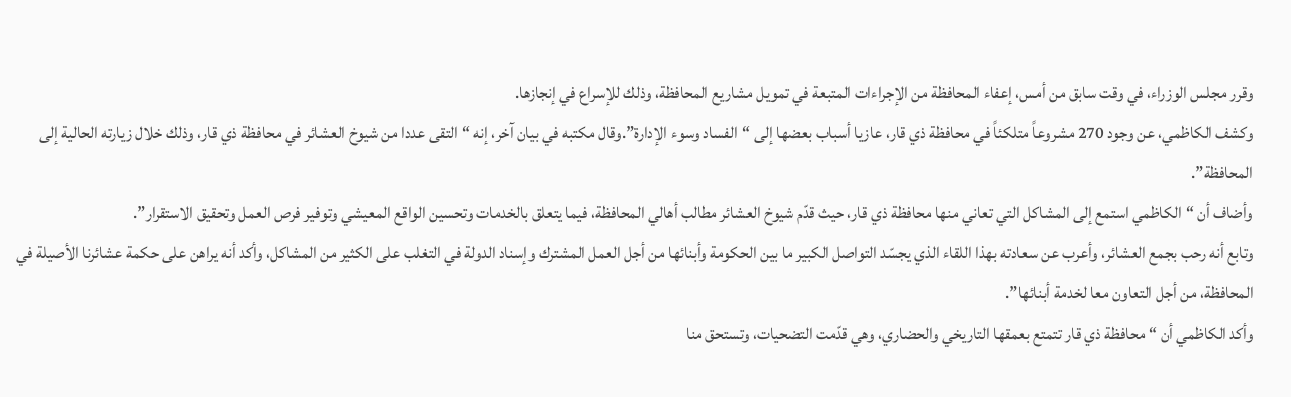وقرر مجلس الوزراء، في وقت سابق من أمس، إعفاء المحافظة من الإجراءات المتبعة في تمويل مشاريع المحافظة، وذلك للإسراع في إنجازها.
وكشف الكاظمي، عن وجود 270 مشروعاً متلكئاً في محافظة ذي قار، عازيا أسباب بعضها إلى “الفساد وسوء الإدارة”.وقال مكتبه في بيان آخر، إنه “التقى عددا من شيوخ العشائر في محافظة ذي قار، وذلك خلال زيارته الحالية إلى المحافظة”.
وأضاف أن “الكاظمي استمع إلى المشاكل التي تعاني منها محافظة ذي قار، حيث قدّم شيوخ العشائر مطالب أهالي المحافظة، فيما يتعلق بالخدمات وتحسين الواقع المعيشي وتوفير فرص العمل وتحقيق الاستقرار”.
وتابع أنه رحب بجمع العشائر، وأعرب عن سعادته بهذا اللقاء الذي يجسّد التواصل الكبير ما بين الحكومة وأبنائها من أجل العمل المشترك وإسناد الدولة في التغلب على الكثير من المشاكل، وأكد أنه يراهن على حكمة عشائرنا الأصيلة في المحافظة، من أجل التعاون معا لخدمة أبنائها”.
وأكد الكاظمي أن “محافظة ذي قار تتمتع بعمقها التاريخي والحضاري، وهي قدّمت التضحيات، وتستحق منا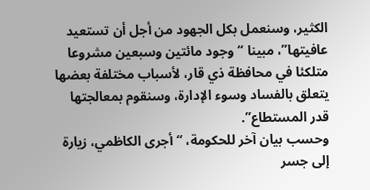الكثير، وسنعمل بكل الجهود من أجل أن تستعيد عافيتها”، مبينا “وجود مائتين وسبعين مشروعا متلكئا في محافظة ذي قار، لأسباب مختلفة بعضها يتعلق بالفساد وسوء الإدارة، وسنقوم بمعالجتها قدر المستطاع”.
وحسب بيان آخر للحكومة، “أجرى الكاظمي، زيارة إلى جسر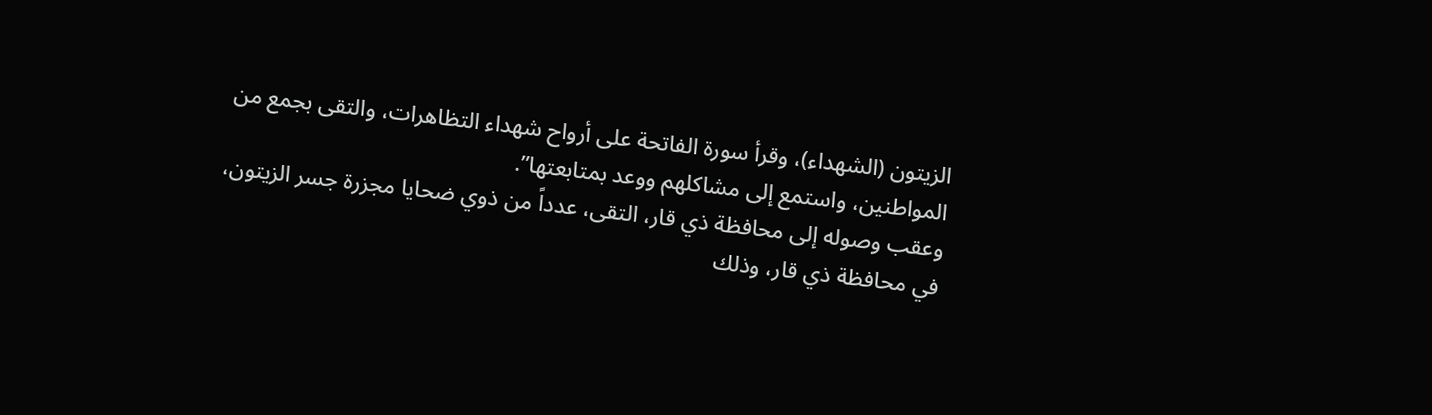الزيتون (الشهداء)، وقرأ سورة الفاتحة على أرواح شهداء التظاهرات، والتقى بجمع من المواطنين، واستمع إلى مشاكلهم ووعد بمتابعتها”.
وعقب وصوله إلى محافظة ذي قار، التقى، عدداً من ذوي ضحايا مجزرة جسر الزيتون، في محافظة ذي قار، وذلك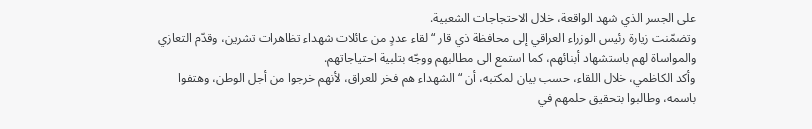على الجسر الذي شهد الواقعة، خلال الاحتجاجات الشعبية.
وتضمّنت زيارة رئيس الوزراء العراقي إلى محافظة ذي قار “لقاء عددٍ من عائلات شهداء تظاهرات تشرين، وقدّم التعازي والمواساة لهم باستشهاد أبنائهم، كما استمع الى مطالبهم ووجّه بتلبية احتياجاتهم.
وأكد الكاظمي، خلال اللقاء، حسب بيان لمكتبه، أن “الشهداء هم فخر للعراق، لأنهم خرجوا من أجل الوطن، وهتفوا باسمه، وطالبوا بتحقيق حلمهم في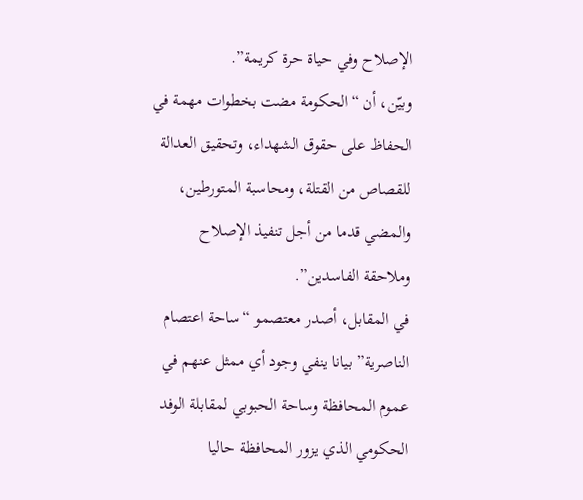الإصلاح وفي حياة حرة كريمة”.
وبيّن، أن “الحكومة مضت بخطوات مهمة في الحفاظ على حقوق الشهداء، وتحقيق العدالة للقصاص من القتلة، ومحاسبة المتورطين، والمضي قدما من أجل تنفيذ الإصلاح وملاحقة الفاسدين”.
في المقابل، أصدر معتصمو “ساحة اعتصام الناصرية” بيانا ينفي وجود أي ممثل عنهم في عموم المحافظة وساحة الحبوبي لمقابلة الوفد الحكومي الذي يزور المحافظة حاليا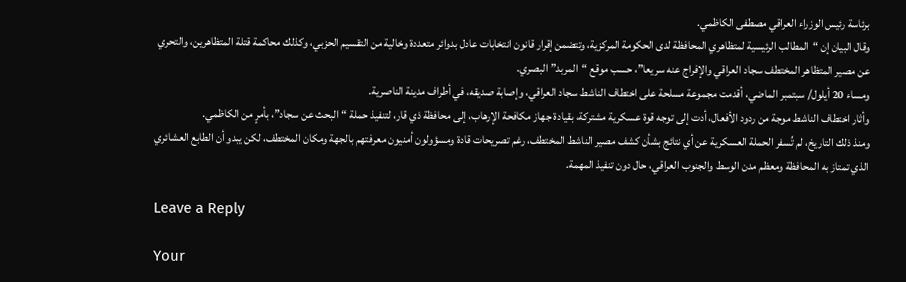برئاسة رئيس الوزراء العراقي مصطفى الكاظمي.
وقال البيان إن “المطالب الرئيسية لمتظاهري المحافظة لدى الحكومة المركزية، وتتضمن إقرار قانون انتخابات عادل بدوائر متعددة وخالية من التقسيم الحزبي، وكذلك محاكمة قتلة المتظاهرين، والتحري عن مصير المتظاهر المختطف سجاد العراقي والإفراج عنه سريعا”، حسب موقع “المربد” البصري.
ومساء 20 أيلول/ سبتمبر الماضي، أقدمت مجموعة مسلحة على اختطاف الناشط سجاد العراقي، وإصابة صديقه، في أطراف مدينة الناصرية.
وأثار اختطاف الناشط موجة من ردود الأفعال، أدت إلى توجه قوة عسكرية مشتركة، بقيادة جهاز مكافحة الإرهاب، إلى محافظة ذي قار، لتنفيذ حملة “البحث عن سجاد”، بأمرٍ من الكاظمي.
ومنذ ذلك التاريخ، لم تُسفر الحملة العسكرية عن أي نتائج بشأن كشف مصير الناشط المختطف، رغم تصريحات قادة ومسؤولون أمنيون معرفتهم بالجهة ومكان المختطف، لكن يبدو أن الطابع العشائري الذي تمتاز به المحافظة ومعظم مدن الوسط والجنوب العراقي، حال دون تنفيذ المهمة.

Leave a Reply

Your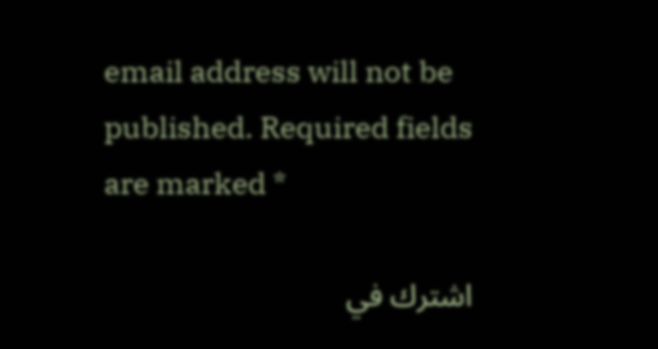email address will not be published. Required fields are marked *

اشترك في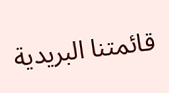قائمتنا البريدية